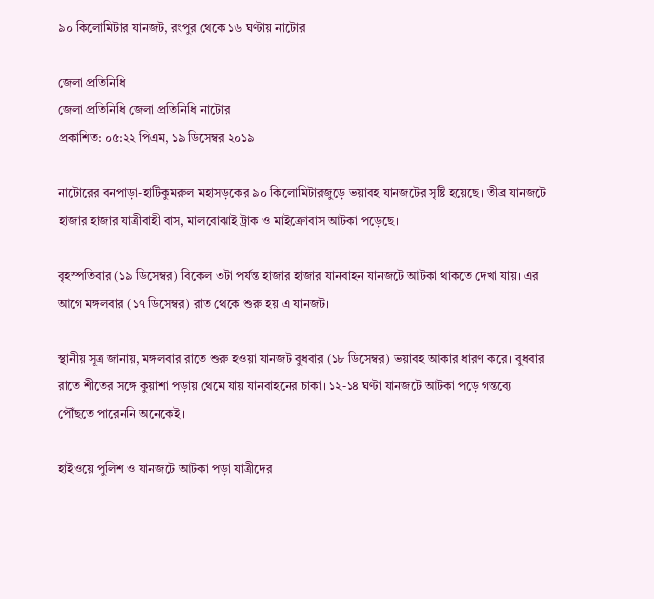৯০ কিলোমিটার যানজট, রংপুর থেকে ১৬ ঘণ্টায় নাটোর

জেলা প্রতিনিধি
জেলা প্রতিনিধি জেলা প্রতিনিধি নাটোর
প্রকাশিত: ০৫:২২ পিএম, ১৯ ডিসেম্বর ২০১৯

নাটোরের বনপাড়া-হাটিকুমরুল মহাসড়কের ৯০ কিলোমিটারজুড়ে ভয়াবহ যানজটের সৃষ্টি হয়েছে। তীব্র যানজটে হাজার হাজার যাত্রীবাহী বাস, মালবোঝাই ট্রাক ও মাইক্রোবাস আটকা পড়েছে।

বৃহস্পতিবার (১৯ ডিসেম্বর) বিকেল ৩টা পর্যন্ত হাজার হাজার যানবাহন যানজটে আটকা থাকতে দেখা যায়। এর আগে মঙ্গলবার (১৭ ডিসেম্বর) রাত থেকে শুরু হয় এ যানজট।

স্থানীয় সূত্র জানায়, মঙ্গলবার রাতে শুরু হওয়া যানজট বুধবার (১৮ ডিসেম্বর) ভয়াবহ আকার ধারণ করে। বুধবার রাতে শীতের সঙ্গে কুয়াশা পড়ায় থেমে যায় যানবাহনের চাকা। ১২-১৪ ঘণ্টা যানজটে আটকা পড়ে গন্তব্যে পৌঁছতে পারেননি অনেকেই।

হাইওয়ে পুলিশ ও যানজটে আটকা পড়া যাত্রীদের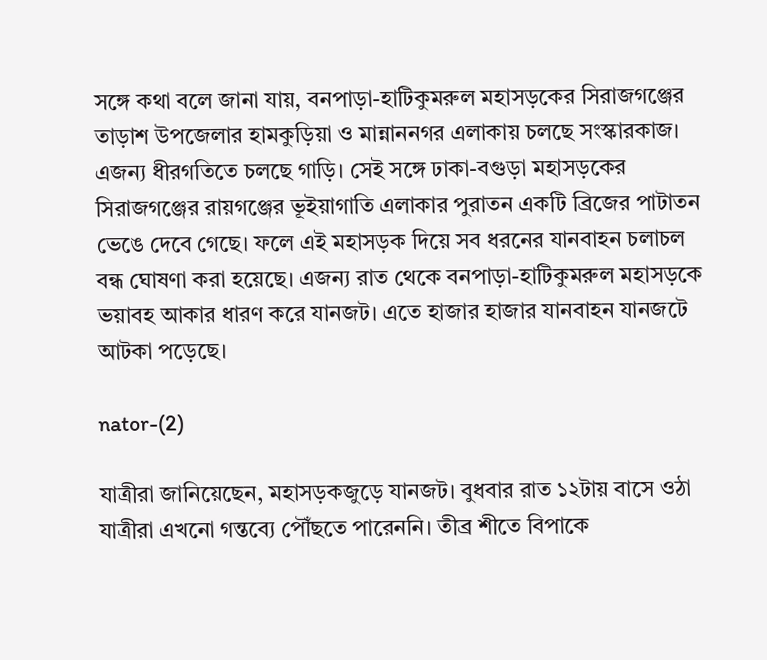সঙ্গে কথা বলে জানা যায়, বনপাড়া-হাটিকুমরুল মহাসড়কের সিরাজগঞ্জের তাড়াশ উপজেলার হামকুড়িয়া ও মান্নাননগর এলাকায় চলছে সংস্কারকাজ। এজন্য ধীরগতিতে চলছে গাড়ি। সেই সঙ্গে ঢাকা-বগুড়া মহাসড়কের সিরাজগঞ্জের রায়গঞ্জের ভূইয়াগাতি এলাকার পুরাতন একটি ব্রিজের পাটাতন ভেঙে দেবে গেছে। ফলে এই মহাসড়ক দিয়ে সব ধরনের যানবাহন চলাচল বন্ধ ঘোষণা করা হয়েছে। এজন্য রাত থেকে বনপাড়া-হাটিকুমরুল মহাসড়কে ভয়াবহ আকার ধারণ করে যানজট। এতে হাজার হাজার যানবাহন যানজটে আটকা পড়েছে।

nator-(2)

যাত্রীরা জানিয়েছেন, মহাসড়কজুড়ে যানজট। বুধবার রাত ১২টায় বাসে ওঠা যাত্রীরা এখনো গন্তব্যে পৌঁছতে পারেননি। তীব্র শীতে বিপাকে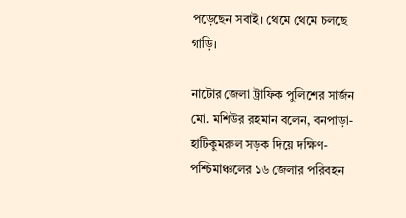পড়েছেন সবাই। থেমে থেমে চলছে গাড়ি।

নাটোর জেলা ট্রাফিক পুলিশের সার্জন মো. মশিউর রহমান বলেন, বনপাড়া-হাটিকুমরুল সড়ক দিয়ে দক্ষিণ-পশ্চিমাঞ্চলের ১৬ জেলার পরিবহন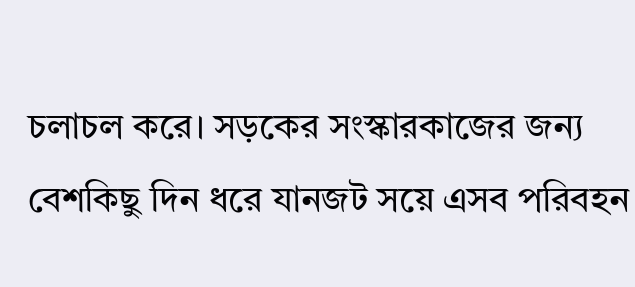চলাচল করে। সড়কের সংস্কারকাজের জন্য বেশকিছু দিন ধরে যানজট সয়ে এসব পরিবহন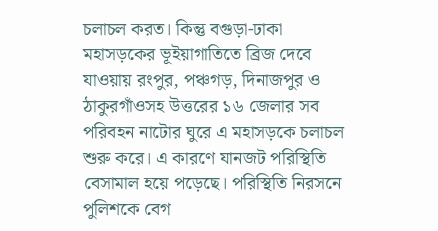চলাচল করত। কিন্তু বগুড়া-ঢাকা মহাসড়কের ভূইয়াগাতিতে ব্রিজ দেবে যাওয়ায় রংপুর, পঞ্চগড়, দিনাজপুর ও ঠাকুরগাঁওসহ উত্তরের ১৬ জেলার সব পরিবহন নাটোর ঘুরে এ মহাসড়কে চলাচল শুরু করে। এ কারণে যানজট পরিস্থিতি বেসামাল হয়ে পড়েছে। পরিস্থিতি নিরসনে পুলিশকে বেগ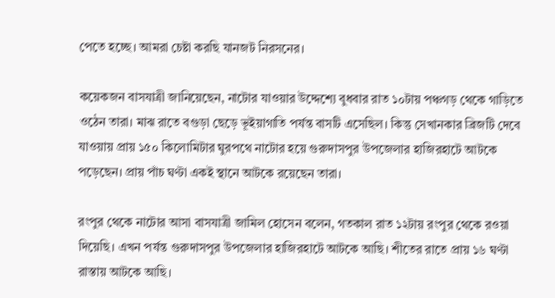পেতে হচ্ছে। আমরা চেষ্টা করছি যানজট নিরসনের।

কয়েকজন বাসযাত্রী জানিয়েছেন, নাটোর যাওয়ার উদ্দেশ্যে বুধবার রাত ১০টায় পঞ্চগড় থেকে গাড়িতে ওঠেন তারা। মাঝ রাতে বগুড়া ছেড়ে ভূইয়াগাতি পর্যন্ত বাসটি এসেছিল। কিন্তু সেখানকার ব্রিজটি দেবে যাওয়ায় প্রায় ১৫০ কিলোমিটার ঘুরপথে নাটোর হয়ে গুরুদাসপুর উপজেলার হাজিরহাটে আটকে পড়েছেন। প্রায় পাঁচ ঘণ্টা একই স্থানে আটকে রয়েছেন তারা।

রংপুর থেকে নাটোর আসা বাসযাত্রী জামিল হোসেন বলেন, গতকাল রাত ১২টায় রংপুর থেকে রওয়া দিয়েছি। এখন পর্যন্ত গুরুদাসপুর উপজেলার হাজিরহাটে আটকে আছি। শীতের রাতে প্রায় ১৬ ঘণ্টা রাস্তায় আটকে আছি।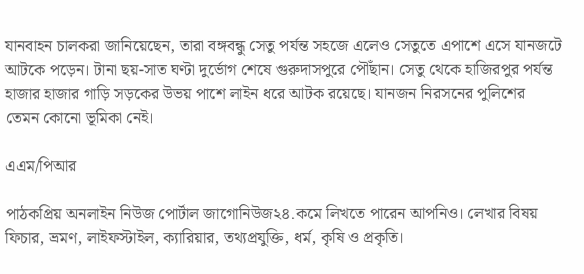যানবাহন চালকরা জানিয়েছেন, তারা বঙ্গবন্ধু সেতু পর্যন্ত সহজে এলেও সেতুতে এপাশে এসে যানজটে আটকে পড়েন। টানা ছয়-সাত ঘণ্টা দুর্ভোগ শেষে গুরুদাসপুরে পৌঁছান। সেতু থেকে হাজিরপুর পর্যন্ত হাজার হাজার গাড়ি সড়কের উভয় পাশে লাইন ধরে আটক রয়েছে। যানজন নিরসনের পুলিশের তেমন কোনো ভূমিকা নেই।

এএম/পিআর

পাঠকপ্রিয় অনলাইন নিউজ পোর্টাল জাগোনিউজ২৪.কমে লিখতে পারেন আপনিও। লেখার বিষয় ফিচার, ভ্রমণ, লাইফস্টাইল, ক্যারিয়ার, তথ্যপ্রযুক্তি, ধর্ম, কৃষি ও প্রকৃতি।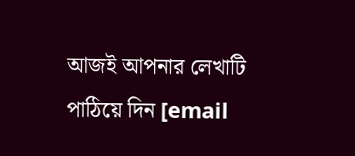আজই আপনার লেখাটি পাঠিয়ে দিন [email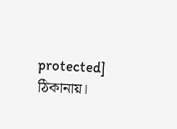protected] ঠিকানায়।